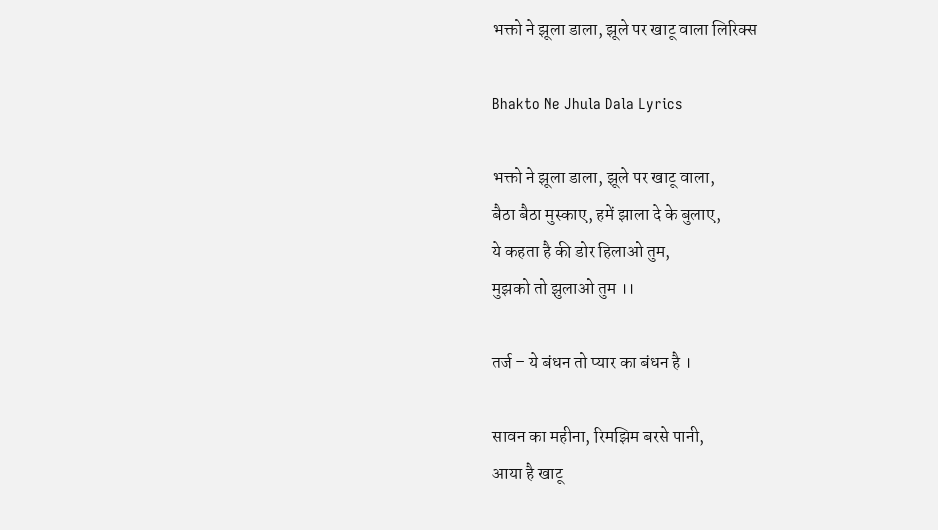भक्तो ने झूला डाला, झूले पर खाटू वाला लिरिक्स

Bhakto Ne Jhula Dala Lyrics

भक्तो ने झूला डाला, झूले पर खाटू वाला,
बैठा बैठा मुस्काए, हमें झाला दे के बुलाए,
ये कहता है की डोर हिलाओ तुम,
मुझको तो झुलाओ तुम ।।

तर्ज – ये बंधन तो प्यार का बंधन है ।

सावन का महीना, रिमझिम बरसे पानी,
आया है खाटू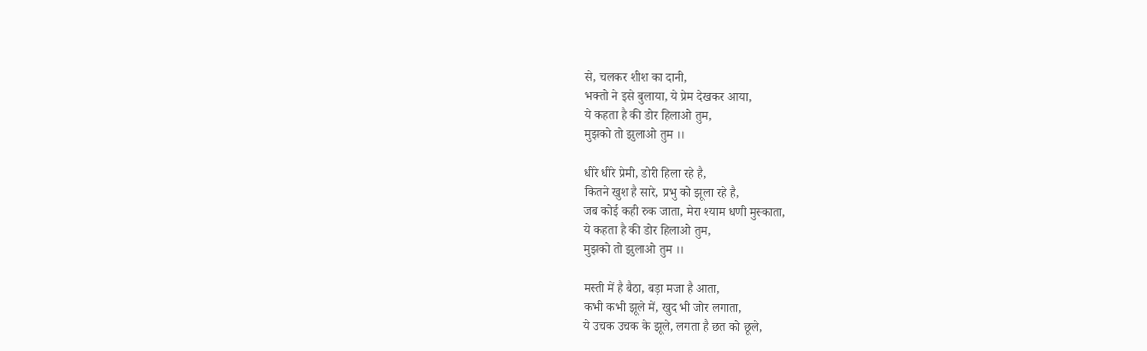से, चलकर शीश का दानी,
भक्तो ने इसे बुलाया, ये प्रेम देखकर आया,
ये कहता है की डोर हिलाओ तुम,
मुझको तो झुलाओ तुम ।।

धीरे धीरे प्रेमी, डोरी हिला रहे है,
कितने खुश है सारे, प्रभु को झूला रहे है,
जब कोई कही रुक जाता, मेरा श्याम धणी मुस्काता,
ये कहता है की डोर हिलाओ तुम,
मुझको तो झुलाओ तुम ।।

मस्ती में है बैठा, बड़ा मजा है आता,
कभी कभी झूले में, खुद भी जोर लगाता,
ये उचक उचक के झूले, लगता है छत को छूले,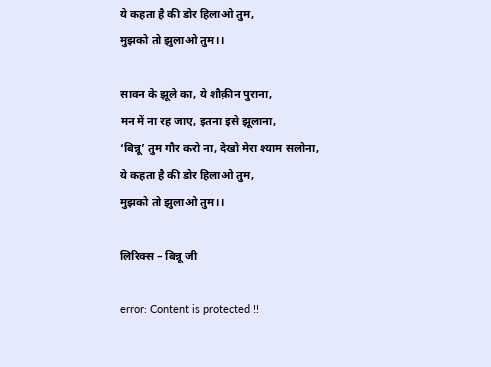ये कहता है की डोर हिलाओ तुम,
मुझको तो झुलाओ तुम।।

सावन के झूले का, ये शौक़ीन पुराना,
मन में ना रह जाए, इतना इसे झूलाना,
‘बिन्नू’ तुम गौर करो ना, देखो मेरा श्याम सलोना,
ये कहता है की डोर हिलाओ तुम,
मुझको तो झुलाओ तुम।।

लिरिक्स – बिन्नू जी

error: Content is protected !!